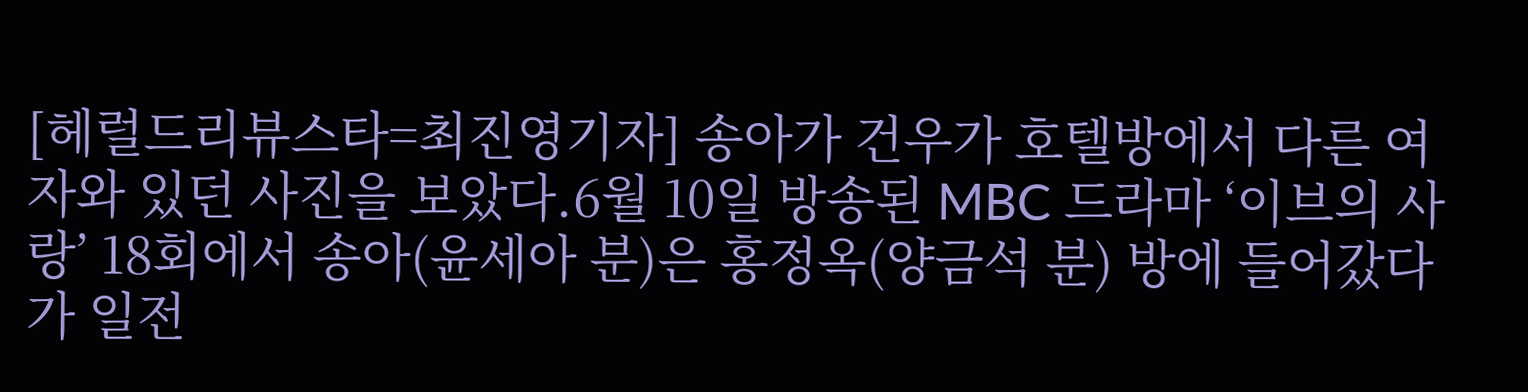[헤럴드리뷰스타=최진영기자] 송아가 건우가 호텔방에서 다른 여자와 있던 사진을 보았다.6월 10일 방송된 MBC 드라마 ‘이브의 사랑’ 18회에서 송아(윤세아 분)은 홍정옥(양금석 분) 방에 들어갔다가 일전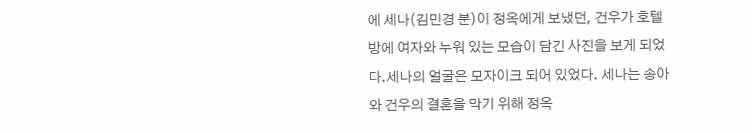에 세나(김민경 분)이 정옥에게 보냈던, 건우가 호텔 방에 여자와 누워 있는 모습이 담긴 사진을 보게 되었다.세나의 얼굴은 모자이크 되어 있었다. 세나는 송아와 건우의 결혼을 막기 위해 정옥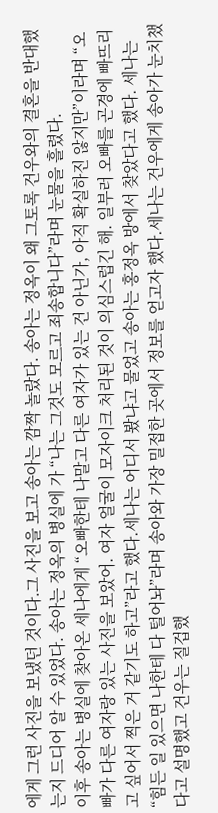에게 그런 사진을 보냈던 것이다.그 사진을 보고 송아는 깜짝 놀랐다. 송아는 정옥이 왜 그토록 건우와의 결혼을 반대했는지 드디어 알 수 있었다. 송아는 정옥의 병실에 가 “나는 그것도 모르고 죄송합니다”라며 눈물을 흘렸다.
이후 송아는 병실에 찾아온 세나에게 “오빠한테 나말고 다른 여자가 있는 건 아닌가, 아직 확실하진 않지만”이라며 “오빠가 다른 여자랑 있는 사진을 보았어. 여자 얼굴이 모자이크 처리된 것이 의심스럽긴 해. 일부러 오빠를 곤경에 빠뜨리고 싶어서 찍은 거 같기도 하고”라고 했다.세나는 어디서 봤냐고 물었고 송아는 홍정옥 방에서 찾았다고 했다. 세나는 “힘든 일 있으면 나한테 다 털어놔”라며 송아와 가장 밀접한 곳에서 정보를 얻고자 했다.세나는 건우에게 송아가 눈치챘다고 설명했고 건우는 질겁했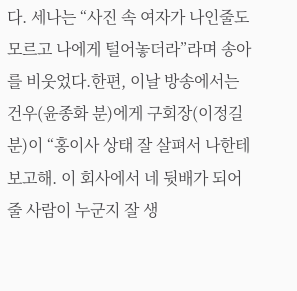다. 세나는 “사진 속 여자가 나인줄도 모르고 나에게 털어놓더라”라며 송아를 비웃었다.한편, 이날 방송에서는 건우(윤종화 분)에게 구회장(이정길 분)이 “홍이사 상태 잘 살펴서 나한테 보고해. 이 회사에서 네 뒷배가 되어줄 사람이 누군지 잘 생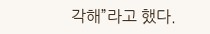각해”라고 했다.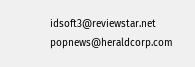idsoft3@reviewstar.net
popnews@heraldcorp.com